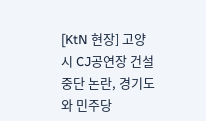[KtN 현장] 고양시 CJ공연장 건설 중단 논란, 경기도와 민주당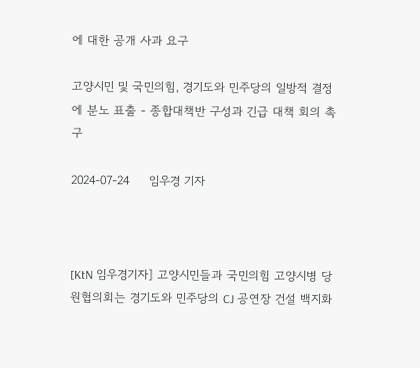에 대한 공개 사과 요구

고양시민 및 국민의힘, 경기도와 민주당의 일방적 결정에 분노 표출 - 종합대책반 구성과 긴급 대책 회의 촉구

2024-07-24     임우경 기자



[KtN 임우경기자] 고양시민들과 국민의힘 고양시병 당원협의회는 경기도와 민주당의 CJ 공연장 건설 백지화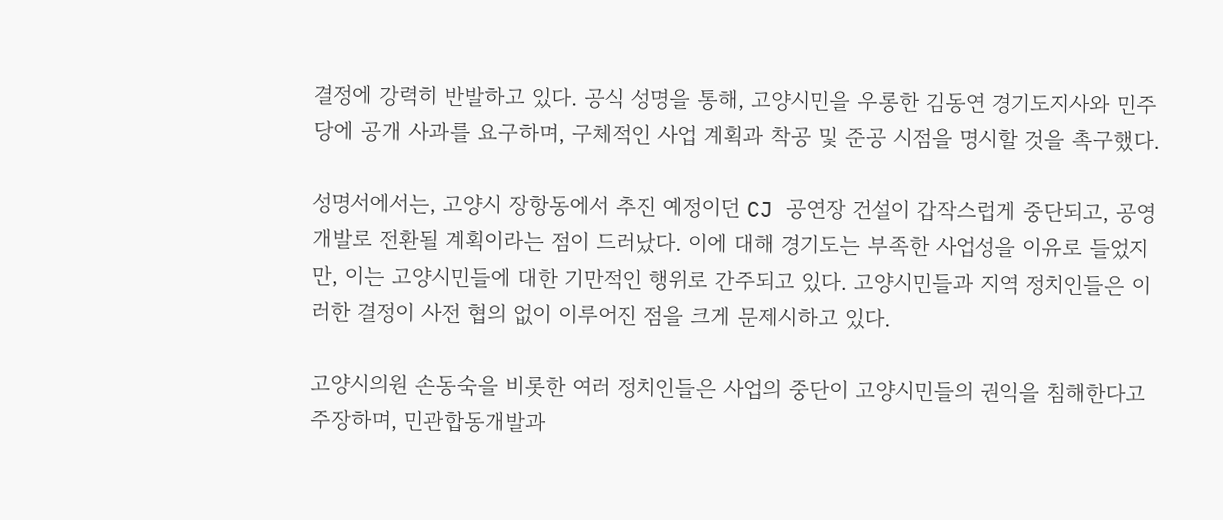결정에 강력히 반발하고 있다. 공식 성명을 통해, 고양시민을 우롱한 김동연 경기도지사와 민주당에 공개 사과를 요구하며, 구체적인 사업 계획과 착공 및 준공 시점을 명시할 것을 촉구했다.

성명서에서는, 고양시 장항동에서 추진 예정이던 CJ 공연장 건설이 갑작스럽게 중단되고, 공영개발로 전환될 계획이라는 점이 드러났다. 이에 대해 경기도는 부족한 사업성을 이유로 들었지만, 이는 고양시민들에 대한 기만적인 행위로 간주되고 있다. 고양시민들과 지역 정치인들은 이러한 결정이 사전 협의 없이 이루어진 점을 크게 문제시하고 있다.

고양시의원 손동숙을 비롯한 여러 정치인들은 사업의 중단이 고양시민들의 권익을 침해한다고 주장하며, 민관합동개발과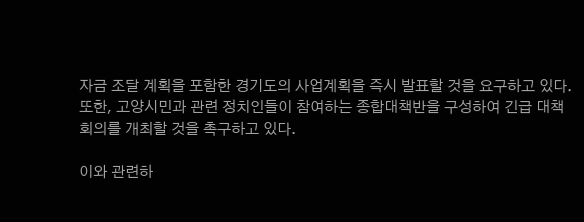자금 조달 계획을 포함한 경기도의 사업계획을 즉시 발표할 것을 요구하고 있다. 또한, 고양시민과 관련 정치인들이 참여하는 종합대책반을 구성하여 긴급 대책 회의를 개최할 것을 촉구하고 있다.

이와 관련하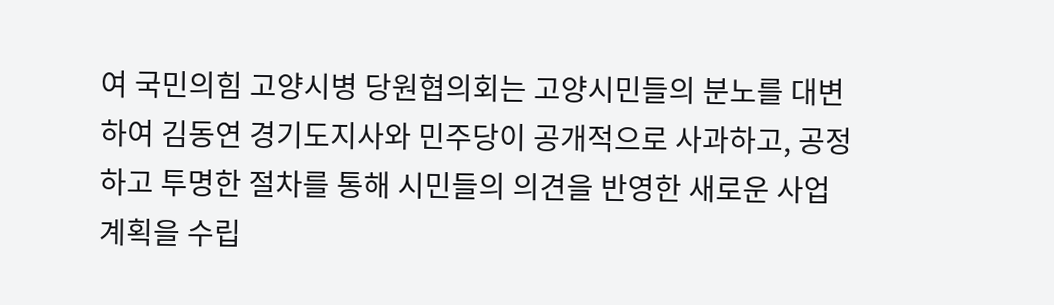여 국민의힘 고양시병 당원협의회는 고양시민들의 분노를 대변하여 김동연 경기도지사와 민주당이 공개적으로 사과하고, 공정하고 투명한 절차를 통해 시민들의 의견을 반영한 새로운 사업 계획을 수립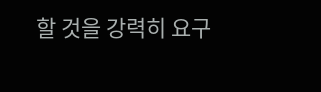할 것을 강력히 요구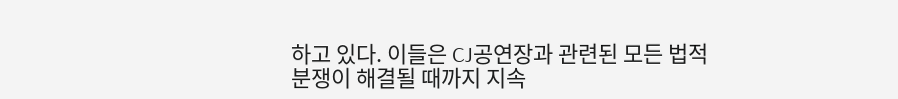하고 있다. 이들은 CJ공연장과 관련된 모든 법적 분쟁이 해결될 때까지 지속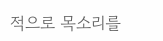적으로 목소리를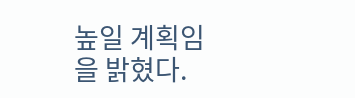높일 계획임을 밝혔다.